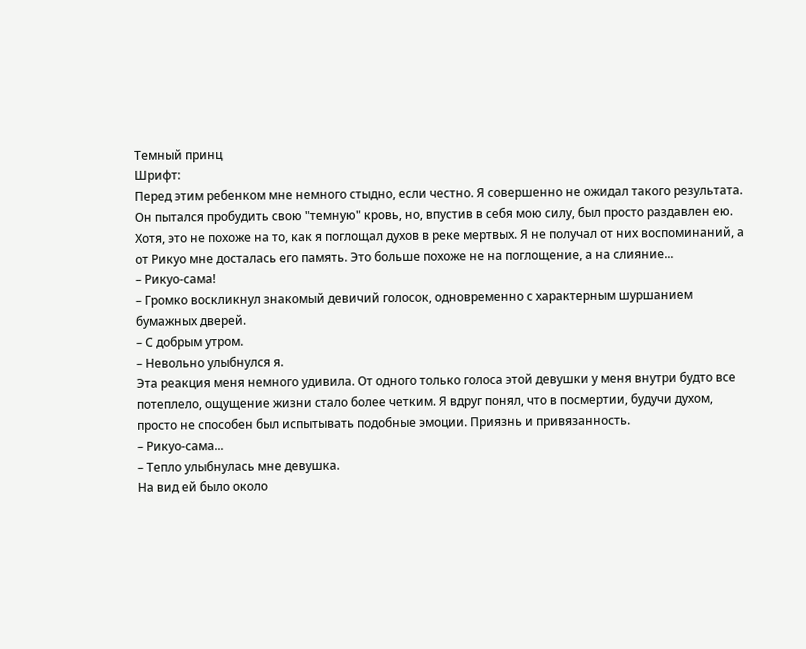Темный принц
Шрифт:
Перед этим ребенком мне немного стыдно, если честно. Я совершенно не ожидал такого результата. Он пытался пробудить свою "темную" кровь, но, впустив в себя мою силу, был просто раздавлен ею. Хотя, это не похоже на то, как я поглощал духов в реке мертвых. Я не получал от них воспоминаний, а от Рикуо мне досталась его память. Это больше похоже не на поглощение, а на слияние...
– Рикуо-сама!
– Громко воскликнул знакомый девичий голосок, одновременно с характерным шуршанием бумажных дверей.
– С добрым утром.
– Невольно улыбнулся я.
Эта реакция меня немного удивила. От одного только голоса этой девушки у меня внутри будто все потеплело, ощущение жизни стало более четким. Я вдруг понял, что в посмертии, будучи духом, просто не способен был испытывать подобные эмоции. Приязнь и привязанность.
– Рикуо-сама...
– Тепло улыбнулась мне девушка.
На вид ей было около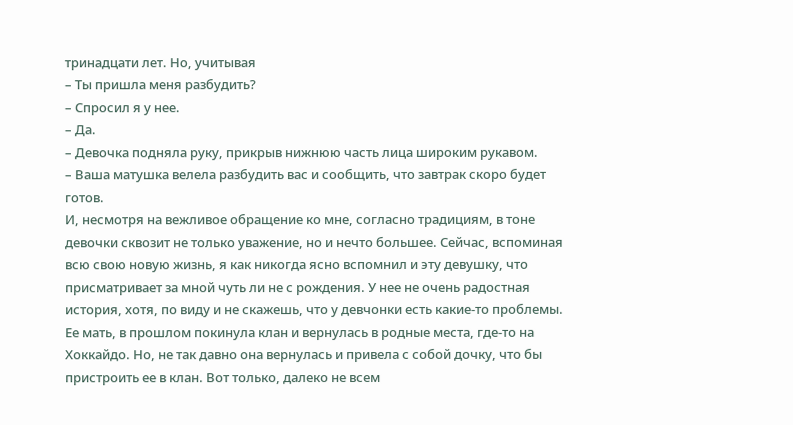тринадцати лет. Но, учитывая
– Ты пришла меня разбудить?
– Спросил я у нее.
– Да.
– Девочка подняла руку, прикрыв нижнюю часть лица широким рукавом.
– Ваша матушка велела разбудить вас и сообщить, что завтрак скоро будет готов.
И, несмотря на вежливое обращение ко мне, согласно традициям, в тоне девочки сквозит не только уважение, но и нечто большее. Сейчас, вспоминая всю свою новую жизнь, я как никогда ясно вспомнил и эту девушку, что присматривает за мной чуть ли не с рождения. У нее не очень радостная история, хотя, по виду и не скажешь, что у девчонки есть какие-то проблемы. Ее мать, в прошлом покинула клан и вернулась в родные места, где-то на Хоккайдо. Но, не так давно она вернулась и привела с собой дочку, что бы пристроить ее в клан. Вот только, далеко не всем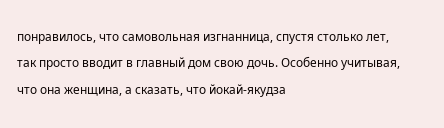понравилось, что самовольная изгнанница, спустя столько лет, так просто вводит в главный дом свою дочь. Особенно учитывая, что она женщина, а сказать, что йокай-якудза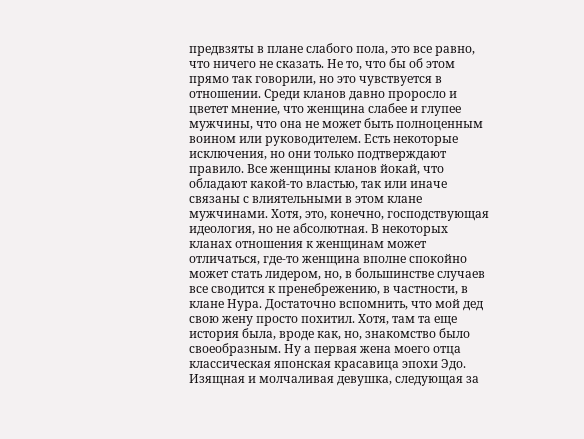предвзяты в плане слабого пола, это все равно, что ничего не сказать. Не то, что бы об этом прямо так говорили, но это чувствуется в отношении. Среди кланов давно проросло и цветет мнение, что женщина слабее и глупее мужчины, что она не может быть полноценным воином или руководителем. Есть некоторые исключения, но они только подтверждают правило. Все женщины кланов йокай, что обладают какой-то властью, так или иначе связаны с влиятельными в этом клане мужчинами. Хотя, это, конечно, господствующая идеология, но не абсолютная. В некоторых кланах отношения к женщинам может отличаться, где-то женщина вполне спокойно может стать лидером, но, в большинстве случаев все сводится к пренебрежению, в частности, в клане Нура. Достаточно вспомнить, что мой дед свою жену просто похитил. Хотя, там та еще история была, вроде как, но, знакомство было своеобразным. Ну а первая жена моего отца классическая японская красавица эпохи Эдо. Изящная и молчаливая девушка, следующая за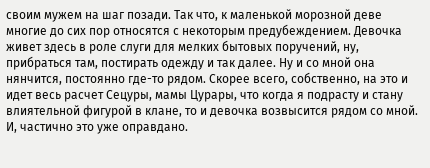своим мужем на шаг позади. Так что, к маленькой морозной деве многие до сих пор относятся с некоторым предубеждением. Девочка живет здесь в роле слуги для мелких бытовых поручений, ну, прибраться там, постирать одежду и так далее. Ну и со мной она нянчится, постоянно где-то рядом. Скорее всего, собственно, на это и идет весь расчет Сецуры, мамы Цурары, что когда я подрасту и стану влиятельной фигурой в клане, то и девочка возвысится рядом со мной. И, частично это уже оправдано.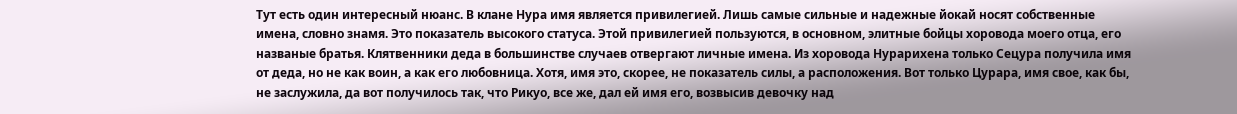Тут есть один интересный нюанс. В клане Нура имя является привилегией. Лишь самые сильные и надежные йокай носят собственные имена, словно знамя. Это показатель высокого статуса. Этой привилегией пользуются, в основном, элитные бойцы хоровода моего отца, его названые братья. Клятвенники деда в большинстве случаев отвергают личные имена. Из хоровода Нурарихена только Сецура получила имя от деда, но не как воин, а как его любовница. Хотя, имя это, скорее, не показатель силы, а расположения. Вот только Цурара, имя свое, как бы, не заслужила, да вот получилось так, что Рикуо, все же, дал ей имя его, возвысив девочку над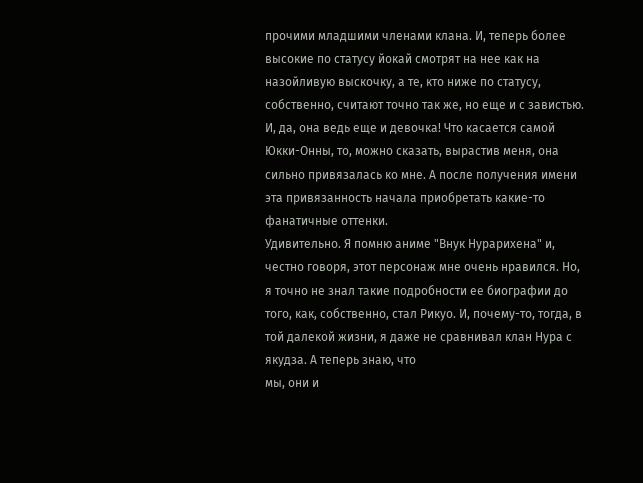прочими младшими членами клана. И, теперь более высокие по статусу йокай смотрят на нее как на назойливую выскочку, а те, кто ниже по статусу, собственно, считают точно так же, но еще и с завистью. И, да, она ведь еще и девочка! Что касается самой Юкки-Онны, то, можно сказать, вырастив меня, она сильно привязалась ко мне. А после получения имени эта привязанность начала приобретать какие-то фанатичные оттенки.
Удивительно. Я помню аниме "Внук Нурарихена" и, честно говоря, этот персонаж мне очень нравился. Но, я точно не знал такие подробности ее биографии до того, как, собственно, стал Рикуо. И, почему-то, тогда, в той далекой жизни, я даже не сравнивал клан Нура с якудза. А теперь знаю, что
мы, они и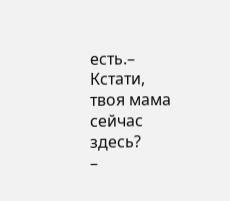есть.– Кстати, твоя мама сейчас здесь?
–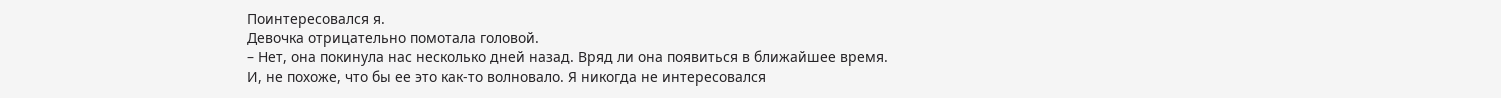Поинтересовался я.
Девочка отрицательно помотала головой.
– Нет, она покинула нас несколько дней назад. Вряд ли она появиться в ближайшее время.
И, не похоже, что бы ее это как-то волновало. Я никогда не интересовался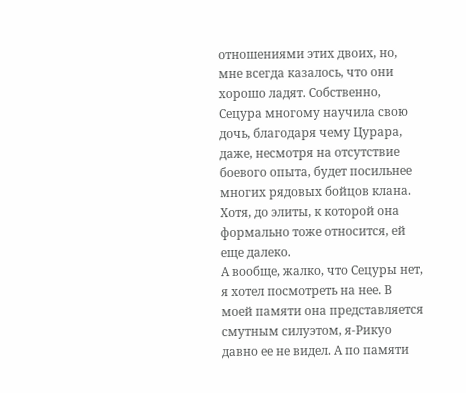отношениями этих двоих, но, мне всегда казалось, что они хорошо ладят. Собственно, Сецура многому научила свою дочь, благодаря чему Цурара, даже, несмотря на отсутствие боевого опыта, будет посильнее многих рядовых бойцов клана. Хотя, до элиты, к которой она формально тоже относится, ей еще далеко.
А вообще, жалко, что Сецуры нет, я хотел посмотреть на нее. В моей памяти она представляется смутным силуэтом, я-Рикуо давно ее не видел. А по памяти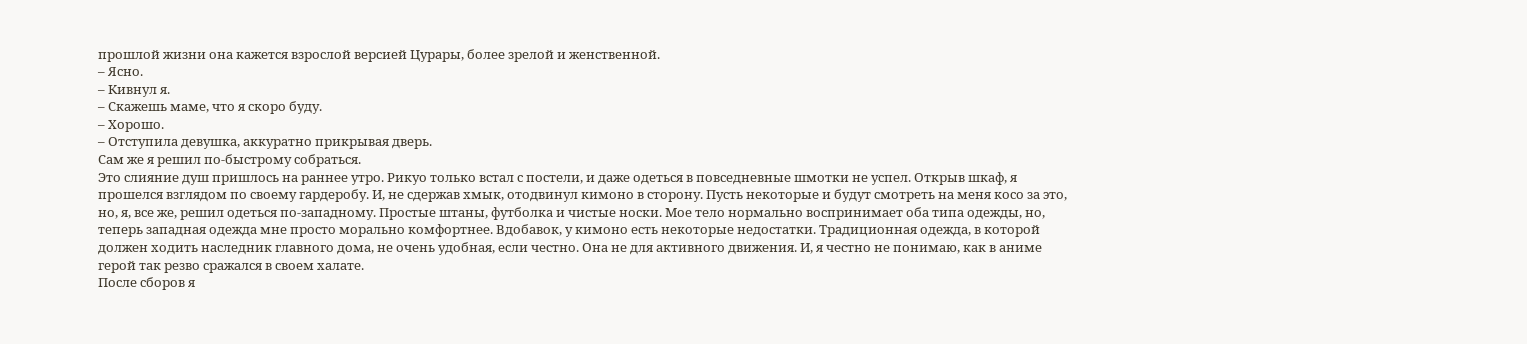прошлой жизни она кажется взрослой версией Цурары, более зрелой и женственной.
– Ясно.
– Кивнул я.
– Скажешь маме, что я скоро буду.
– Хорошо.
– Отступила девушка, аккуратно прикрывая дверь.
Сам же я решил по-быстрому собраться.
Это слияние душ пришлось на раннее утро. Рикуо только встал с постели, и даже одеться в повседневные шмотки не успел. Открыв шкаф, я прошелся взглядом по своему гардеробу. И, не сдержав хмык, отодвинул кимоно в сторону. Пусть некоторые и будут смотреть на меня косо за это, но, я, все же, решил одеться по-западному. Простые штаны, футболка и чистые носки. Мое тело нормально воспринимает оба типа одежды, но, теперь западная одежда мне просто морально комфортнее. Вдобавок, у кимоно есть некоторые недостатки. Традиционная одежда, в которой должен ходить наследник главного дома, не очень удобная, если честно. Она не для активного движения. И, я честно не понимаю, как в аниме герой так резво сражался в своем халате.
После сборов я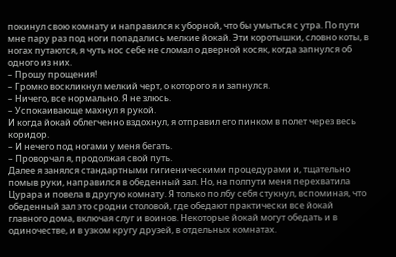покинул свою комнату и направился к уборной, что бы умыться с утра. По пути мне пару раз под ноги попадались мелкие йокай. Эти коротышки, словно коты, в ногах путаются, я чуть нос себе не сломал о дверной косяк, когда запнулся об одного из них.
– Прошу прощения!
– Громко воскликнул мелкий черт, о которого я и запнулся.
– Ничего, все нормально. Я не злюсь.
– Успокаивающе махнул я рукой.
И когда йокай облегченно вздохнул, я отправил его пинком в полет через весь коридор.
– И нечего под ногами у меня бегать.
– Проворчал я, продолжая свой путь.
Далее я занялся стандартными гигиеническими процедурами и, тщательно помыв руки, направился в обеденный зал. Но, на полпути меня перехватила Цурара и повела в другую комнату. Я только по лбу себя стукнул, вспоминая, что обеденный зал это сродни столовой, где обедают практически все йокай главного дома, включая слуг и воинов. Некоторые йокай могут обедать и в одиночестве, и в узком кругу друзей, в отдельных комнатах.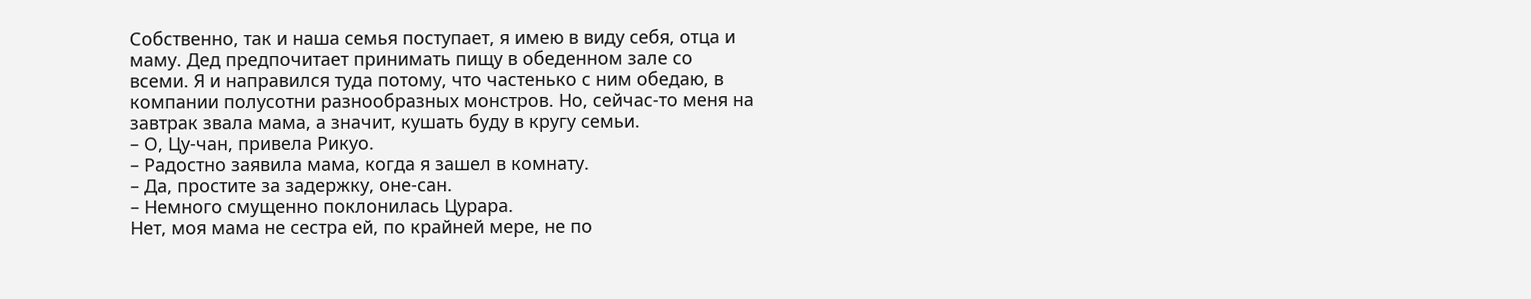Собственно, так и наша семья поступает, я имею в виду себя, отца и маму. Дед предпочитает принимать пищу в обеденном зале со всеми. Я и направился туда потому, что частенько с ним обедаю, в компании полусотни разнообразных монстров. Но, сейчас-то меня на завтрак звала мама, а значит, кушать буду в кругу семьи.
– О, Цу-чан, привела Рикуо.
– Радостно заявила мама, когда я зашел в комнату.
– Да, простите за задержку, оне-сан.
– Немного смущенно поклонилась Цурара.
Нет, моя мама не сестра ей, по крайней мере, не по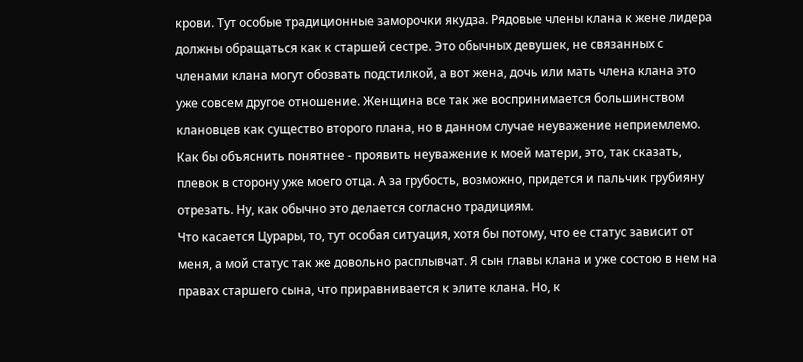крови. Тут особые традиционные заморочки якудза. Рядовые члены клана к жене лидера должны обращаться как к старшей сестре. Это обычных девушек, не связанных с членами клана могут обозвать подстилкой, а вот жена, дочь или мать члена клана это уже совсем другое отношение. Женщина все так же воспринимается большинством клановцев как существо второго плана, но в данном случае неуважение неприемлемо. Как бы объяснить понятнее - проявить неуважение к моей матери, это, так сказать, плевок в сторону уже моего отца. А за грубость, возможно, придется и пальчик грубияну отрезать. Ну, как обычно это делается согласно традициям.
Что касается Цурары, то, тут особая ситуация, хотя бы потому, что ее статус зависит от меня, а мой статус так же довольно расплывчат. Я сын главы клана и уже состою в нем на правах старшего сына, что приравнивается к элите клана. Но, к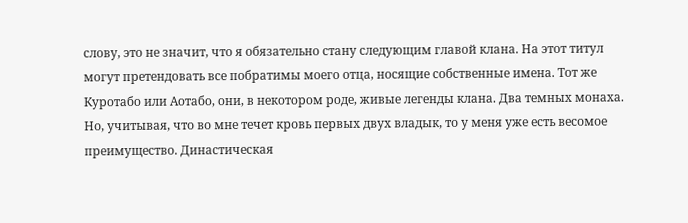слову, это не значит, что я обязательно стану следующим главой клана. На этот титул могут претендовать все побратимы моего отца, носящие собственные имена. Тот же Куротабо или Аотабо, они, в некотором роде, живые легенды клана. Два темных монаха. Но, учитывая, что во мне течет кровь первых двух владык, то у меня уже есть весомое преимущество. Династическая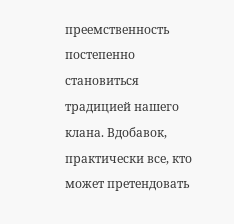преемственность постепенно становиться традицией нашего клана. Вдобавок, практически все, кто может претендовать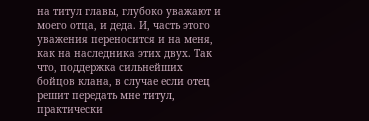на титул главы, глубоко уважают и моего отца, и деда. И, часть этого уважения переносится и на меня, как на наследника этих двух. Так что, поддержка сильнейших бойцов клана, в случае если отец решит передать мне титул, практически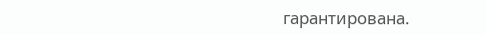гарантирована.